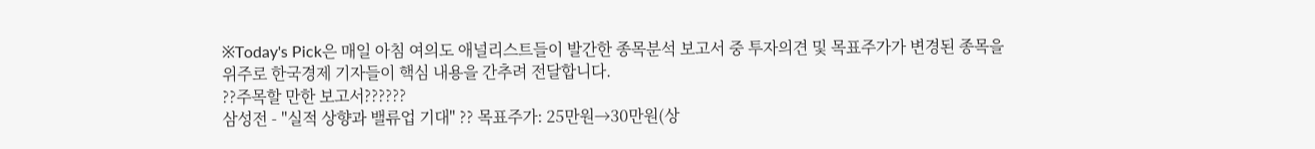※Today's Pick은 매일 아침 여의도 애널리스트들이 발간한 종목분석 보고서 중 투자의견 및 목표주가가 변경된 종목을 위주로 한국경제 기자들이 핵심 내용을 간추려 전달합니다.
??주목할 만한 보고서??????
삼성전 - "실적 상향과 밸류업 기대" ?? 목표주가: 25만원→30만원(상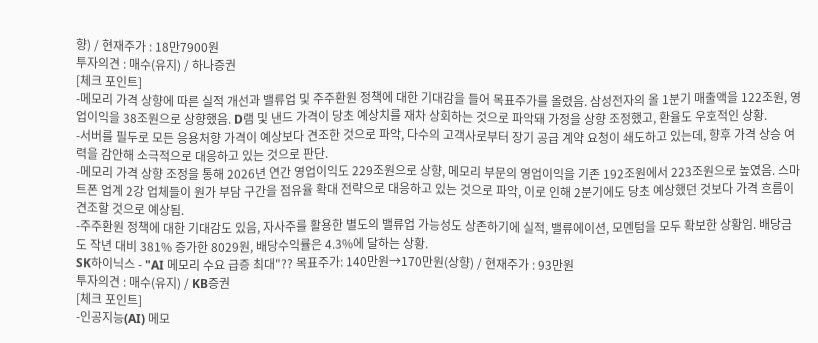향) / 현재주가 : 18만7900원
투자의견 : 매수(유지) / 하나증권
[체크 포인트]
-메모리 가격 상향에 따른 실적 개선과 밸류업 및 주주환원 정책에 대한 기대감을 들어 목표주가를 올렸음. 삼성전자의 올 1분기 매출액을 122조원, 영업이익을 38조원으로 상향했음. D램 및 낸드 가격이 당초 예상치를 재차 상회하는 것으로 파악돼 가정을 상향 조정했고, 환율도 우호적인 상황.
-서버를 필두로 모든 응용처향 가격이 예상보다 견조한 것으로 파악, 다수의 고객사로부터 장기 공급 계약 요청이 쇄도하고 있는데, 향후 가격 상승 여력을 감안해 소극적으로 대응하고 있는 것으로 판단.
-메모리 가격 상향 조정을 통해 2026년 연간 영업이익도 229조원으로 상향, 메모리 부문의 영업이익을 기존 192조원에서 223조원으로 높였음. 스마트폰 업계 2강 업체들이 원가 부담 구간을 점유율 확대 전략으로 대응하고 있는 것으로 파악, 이로 인해 2분기에도 당초 예상했던 것보다 가격 흐름이 견조할 것으로 예상됨.
-주주환원 정책에 대한 기대감도 있음, 자사주를 활용한 별도의 밸류업 가능성도 상존하기에 실적, 밸류에이션, 모멘텀을 모두 확보한 상황임. 배당금도 작년 대비 381% 증가한 8029원, 배당수익률은 4.3%에 달하는 상황.
SK하이닉스 - "AI 메모리 수요 급증 최대"?? 목표주가: 140만원→170만원(상향) / 현재주가 : 93만원
투자의견 : 매수(유지) / KB증권
[체크 포인트]
-인공지능(AI) 메모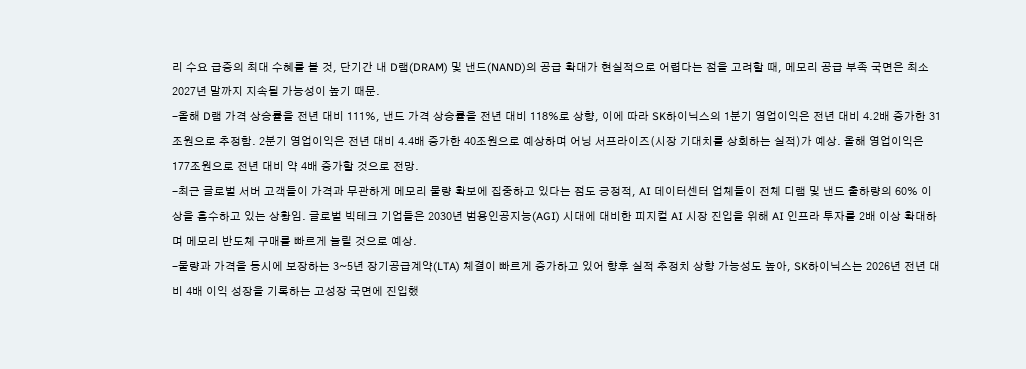리 수요 급증의 최대 수혜를 볼 것, 단기간 내 D램(DRAM) 및 낸드(NAND)의 공급 확대가 현실적으로 어렵다는 점을 고려할 때, 메모리 공급 부족 국면은 최소 2027년 말까지 지속될 가능성이 높기 때문.
-올해 D램 가격 상승률을 전년 대비 111%, 낸드 가격 상승률을 전년 대비 118%로 상향, 이에 따라 SK하이닉스의 1분기 영업이익은 전년 대비 4.2배 증가한 31조원으로 추정함. 2분기 영업이익은 전년 대비 4.4배 증가한 40조원으로 예상하며 어닝 서프라이즈(시장 기대치를 상회하는 실적)가 예상. 올해 영업이익은 177조원으로 전년 대비 약 4배 증가할 것으로 전망.
-최근 글로벌 서버 고객들이 가격과 무관하게 메모리 물량 확보에 집중하고 있다는 점도 긍정적, AI 데이터센터 업체들이 전체 디램 및 낸드 출하량의 60% 이상을 흡수하고 있는 상황임. 글로벌 빅테크 기업들은 2030년 범용인공지능(AGI) 시대에 대비한 피지컬 AI 시장 진입을 위해 AI 인프라 투자를 2배 이상 확대하며 메모리 반도체 구매를 빠르게 늘릴 것으로 예상.
-물량과 가격을 동시에 보장하는 3~5년 장기공급계약(LTA) 체결이 빠르게 증가하고 있어 향후 실적 추정치 상향 가능성도 높아, SK하이닉스는 2026년 전년 대비 4배 이익 성장을 기록하는 고성장 국면에 진입했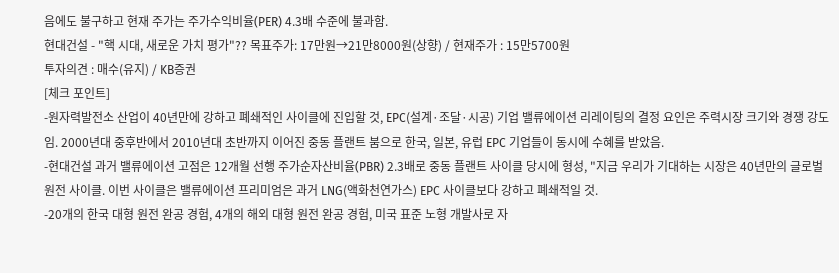음에도 불구하고 현재 주가는 주가수익비율(PER) 4.3배 수준에 불과함.
현대건설 - "핵 시대, 새로운 가치 평가"?? 목표주가: 17만원→21만8000원(상향) / 현재주가 : 15만5700원
투자의견 : 매수(유지) / KB증권
[체크 포인트]
-원자력발전소 산업이 40년만에 강하고 폐쇄적인 사이클에 진입할 것, EPC(설계·조달·시공) 기업 밸류에이션 리레이팅의 결정 요인은 주력시장 크기와 경쟁 강도임. 2000년대 중후반에서 2010년대 초반까지 이어진 중동 플랜트 붐으로 한국, 일본, 유럽 EPC 기업들이 동시에 수혜를 받았음.
-현대건설 과거 밸류에이션 고점은 12개월 선행 주가순자산비율(PBR) 2.3배로 중동 플랜트 사이클 당시에 형성, "지금 우리가 기대하는 시장은 40년만의 글로벌 원전 사이클. 이번 사이클은 밸류에이션 프리미엄은 과거 LNG(액화천연가스) EPC 사이클보다 강하고 폐쇄적일 것.
-20개의 한국 대형 원전 완공 경험, 4개의 해외 대형 원전 완공 경험, 미국 표준 노형 개발사로 자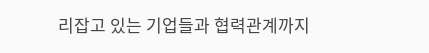리잡고 있는 기업들과 협력관계까지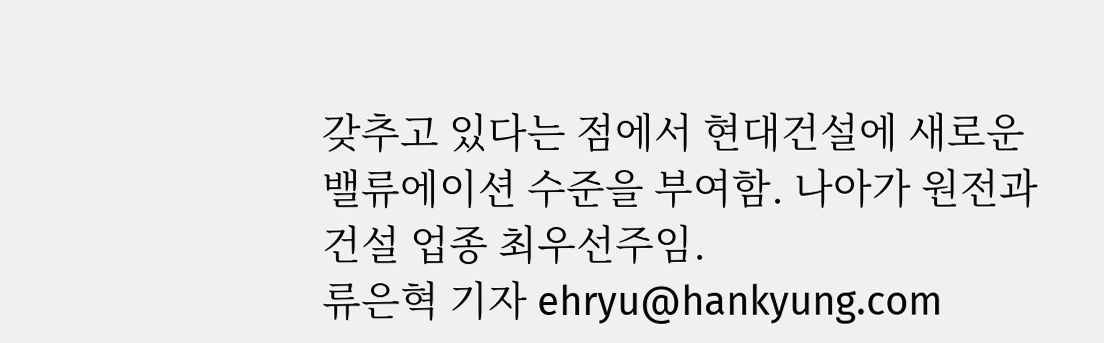갖추고 있다는 점에서 현대건설에 새로운 밸류에이션 수준을 부여함. 나아가 원전과 건설 업종 최우선주임.
류은혁 기자 ehryu@hankyung.com